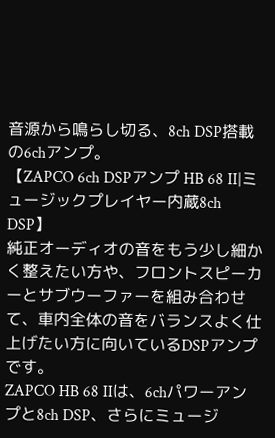音源から鳴らし切る、8ch DSP搭載の6chアンプ。
【ZAPCO 6ch DSPアンプ HB 68 II|ミュージックプレイヤー内蔵8ch DSP】
純正オーディオの音をもう少し細かく整えたい方や、フロントスピーカーとサブウーファーを組み合わせて、車内全体の音をバランスよく仕上げたい方に向いているDSPアンプです。
ZAPCO HB 68 IIは、6chパワーアンプと8ch DSP、さらにミュージ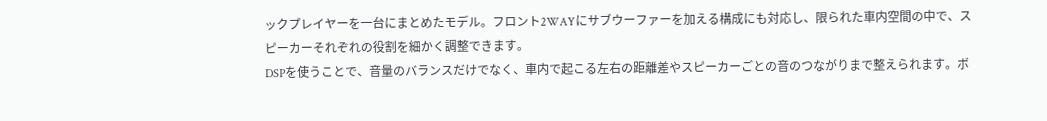ックプレイヤーを一台にまとめたモデル。フロント2WAYにサブウーファーを加える構成にも対応し、限られた車内空間の中で、スピーカーそれぞれの役割を細かく調整できます。
DSPを使うことで、音量のバランスだけでなく、車内で起こる左右の距離差やスピーカーごとの音のつながりまで整えられます。ボ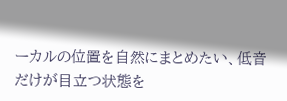ーカルの位置を自然にまとめたい、低音だけが目立つ状態を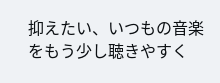抑えたい、いつもの音楽をもう少し聴きやすく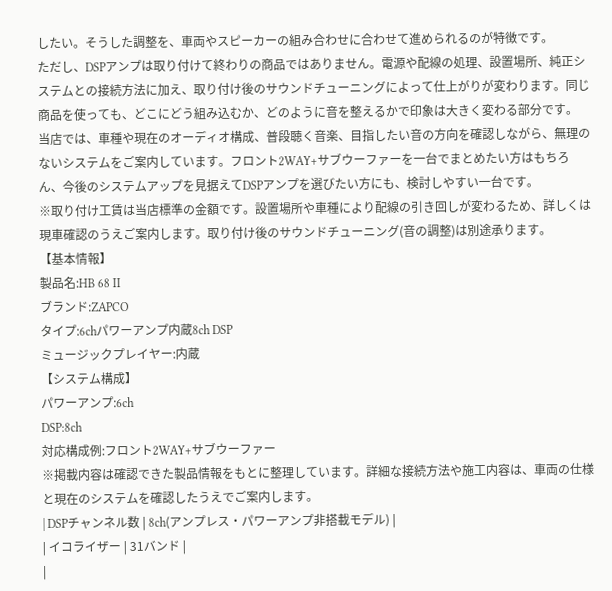したい。そうした調整を、車両やスピーカーの組み合わせに合わせて進められるのが特徴です。
ただし、DSPアンプは取り付けて終わりの商品ではありません。電源や配線の処理、設置場所、純正システムとの接続方法に加え、取り付け後のサウンドチューニングによって仕上がりが変わります。同じ商品を使っても、どこにどう組み込むか、どのように音を整えるかで印象は大きく変わる部分です。
当店では、車種や現在のオーディオ構成、普段聴く音楽、目指したい音の方向を確認しながら、無理のないシステムをご案内しています。フロント2WAY+サブウーファーを一台でまとめたい方はもちろん、今後のシステムアップを見据えてDSPアンプを選びたい方にも、検討しやすい一台です。
※取り付け工賃は当店標準の金額です。設置場所や車種により配線の引き回しが変わるため、詳しくは現車確認のうえご案内します。取り付け後のサウンドチューニング(音の調整)は別途承ります。
【基本情報】
製品名:HB 68 II
ブランド:ZAPCO
タイプ:6chパワーアンプ内蔵8ch DSP
ミュージックプレイヤー:内蔵
【システム構成】
パワーアンプ:6ch
DSP:8ch
対応構成例:フロント2WAY+サブウーファー
※掲載内容は確認できた製品情報をもとに整理しています。詳細な接続方法や施工内容は、車両の仕様と現在のシステムを確認したうえでご案内します。
| DSPチャンネル数 | 8ch(アンプレス・パワーアンプ非搭載モデル) |
| イコライザー | 31バンド |
|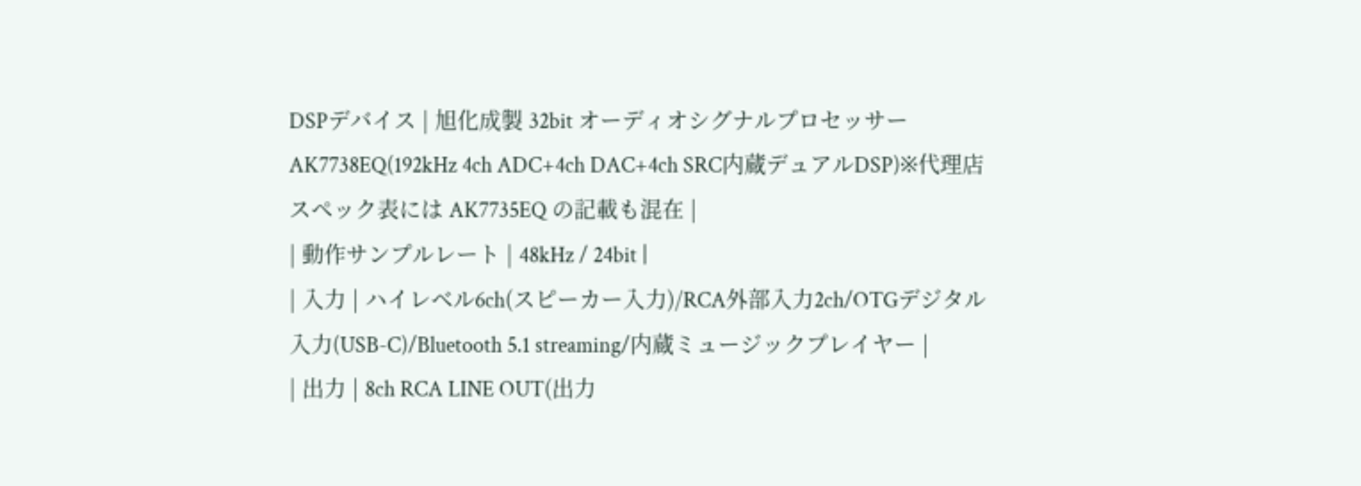DSPデバイス | 旭化成製 32bit オーディオシグナルプロセッサー AK7738EQ(192kHz 4ch ADC+4ch DAC+4ch SRC内蔵デュアルDSP)※代理店スペック表には AK7735EQ の記載も混在 |
| 動作サンプルレート | 48kHz / 24bit |
| 入力 | ハイレベル6ch(スピーカー入力)/RCA外部入力2ch/OTGデジタル入力(USB-C)/Bluetooth 5.1 streaming/内蔵ミュージックプレイヤー |
| 出力 | 8ch RCA LINE OUT(出力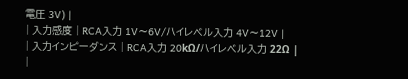電圧 3V) |
| 入力感度 | RCA入力 1V〜6V/ハイレベル入力 4V〜12V |
| 入力インピーダンス | RCA入力 20kΩ/ハイレベル入力 22Ω |
|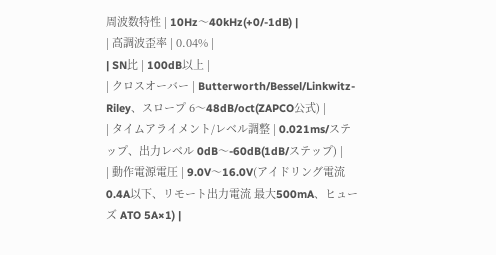周波数特性 | 10Hz〜40kHz(+0/-1dB) |
| 高調波歪率 | 0.04% |
| SN比 | 100dB以上 |
| クロスオーバー | Butterworth/Bessel/Linkwitz-Riley、スロープ 6〜48dB/oct(ZAPCO公式) |
| タイムアライメント/レベル調整 | 0.021ms/ステップ、出力レベル 0dB〜-60dB(1dB/ステップ) |
| 動作電源電圧 | 9.0V〜16.0V(アイドリング電流 0.4A以下、リモート出力電流 最大500mA、ヒューズ ATO 5A×1) |